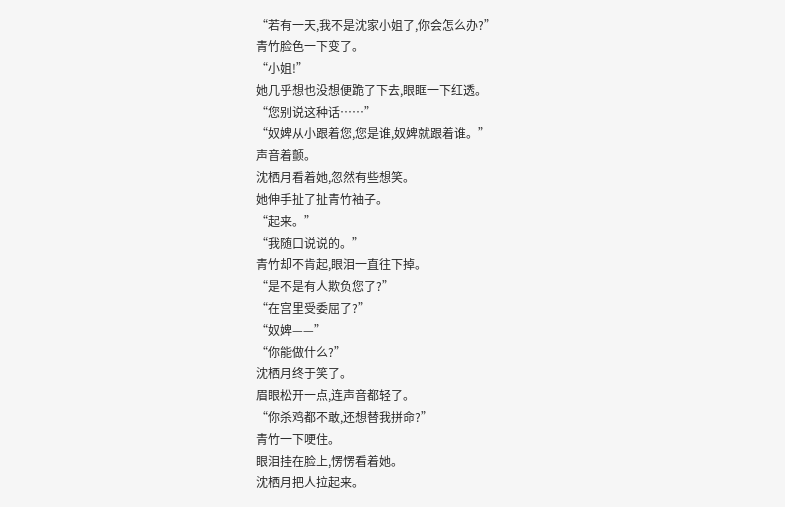“若有一天,我不是沈家小姐了,你会怎么办?”
青竹脸色一下变了。
“小姐!”
她几乎想也没想便跪了下去,眼眶一下红透。
“您别说这种话……”
“奴婢从小跟着您,您是谁,奴婢就跟着谁。”
声音着颤。
沈栖月看着她,忽然有些想笑。
她伸手扯了扯青竹袖子。
“起来。”
“我随口说说的。”
青竹却不肯起,眼泪一直往下掉。
“是不是有人欺负您了?”
“在宫里受委屈了?”
“奴婢——”
“你能做什么?”
沈栖月终于笑了。
眉眼松开一点,连声音都轻了。
“你杀鸡都不敢,还想替我拼命?”
青竹一下哽住。
眼泪挂在脸上,愣愣看着她。
沈栖月把人拉起来。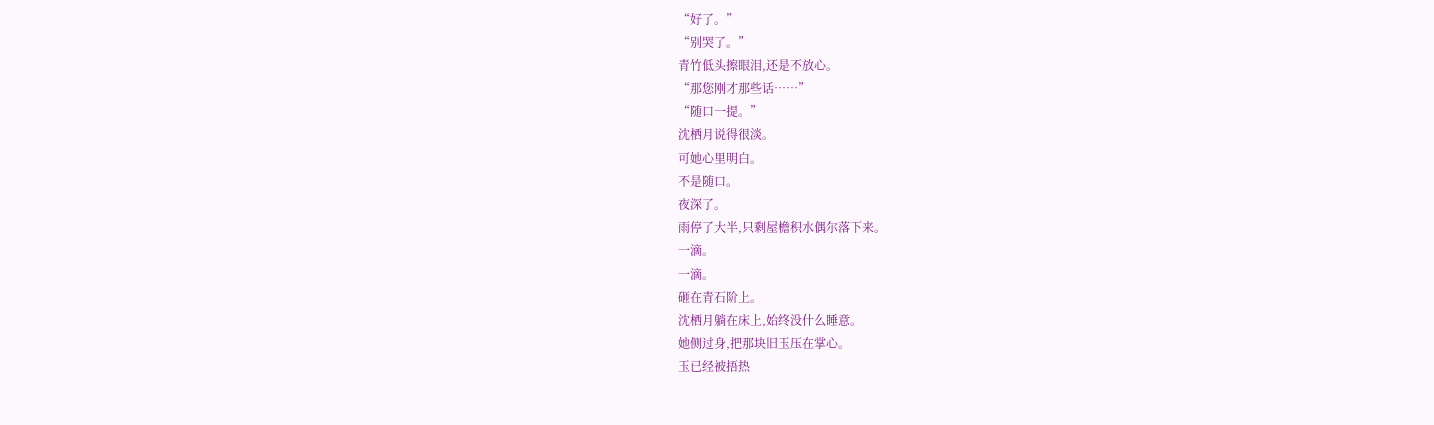“好了。”
“别哭了。”
青竹低头擦眼泪,还是不放心。
“那您刚才那些话……”
“随口一提。”
沈栖月说得很淡。
可她心里明白。
不是随口。
夜深了。
雨停了大半,只剩屋檐积水偶尔落下来。
一滴。
一滴。
砸在青石阶上。
沈栖月躺在床上,始终没什么睡意。
她侧过身,把那块旧玉压在掌心。
玉已经被捂热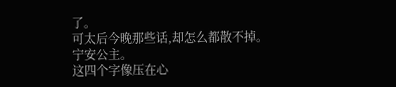了。
可太后今晚那些话,却怎么都散不掉。
宁安公主。
这四个字像压在心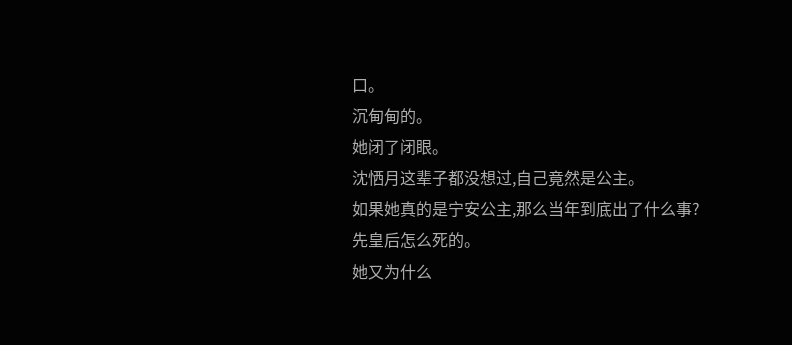口。
沉甸甸的。
她闭了闭眼。
沈恓月这辈子都没想过,自己竟然是公主。
如果她真的是宁安公主,那么当年到底出了什么事?
先皇后怎么死的。
她又为什么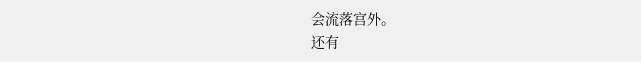会流落宫外。
还有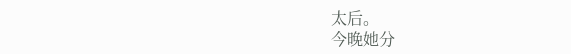太后。
今晚她分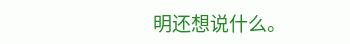明还想说什么。